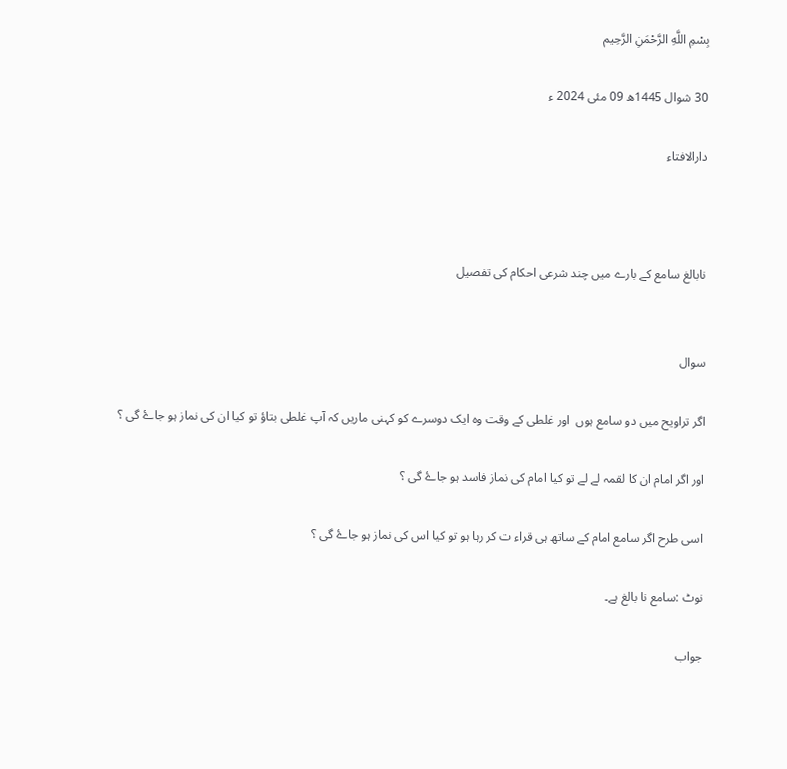بِسْمِ اللَّهِ الرَّحْمَنِ الرَّحِيم

30 شوال 1445ھ 09 مئی 2024 ء

دارالافتاء



نابالغ سامع کے بارے میں چند شرعی احکام کی تفصیل


سوال

اگر تراویح میں دو سامع ہوں  اور غلطی کے وقت وہ ایک دوسرے کو کہنی ماریں کہ آپ غلطی بتاؤ تو کیا ان کی نماز ہو جاۓ گی ؟

اور اگر امام ان کا لقمہ لے لے تو کیا امام کی نماز فاسد ہو جاۓ گی ؟

اسی طرح اگر سامع امام کے ساتھ ہی قراء ت کر رہا ہو تو کیا اس کی نماز ہو جاۓ گی ؟

نوٹ :سامع نا بالغ ہے۔

جواب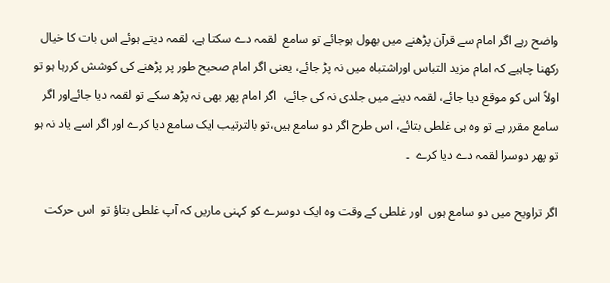واضح رہے اگر امام سے قرآن پڑھنے میں بھول ہوجائے تو سامع  لقمہ دے سکتا ہے، لقمہ دیتے ہوئے اس بات کا خیال رکھنا چاہیے کہ امام مزید التباس اوراشتباہ میں نہ پڑ جائے، یعنی اگر امام صحیح طور پر پڑھنے کی کوشش کررہا ہو تو اولاً اس کو موقع دیا جائے، لقمہ دینے میں جلدی نہ کی جائے،  اگر امام پھر بھی نہ پڑھ سکے تو لقمہ دیا جائےاور اگر سامع مقرر ہے تو وہ ہی غلطی بتائے، اس طرح اگر دو سامع ہیں،تو بالترتیب ایک سامع دیا کرے اور اگر اسے یاد نہ ہو تو پھر دوسرا لقمہ دے دیا کرے  ۔

اگر تراویح میں دو سامع ہوں  اور غلطی کے وقت وہ ایک دوسرے کو کہنی ماریں کہ آپ غلطی بتاؤ تو  اس حرکت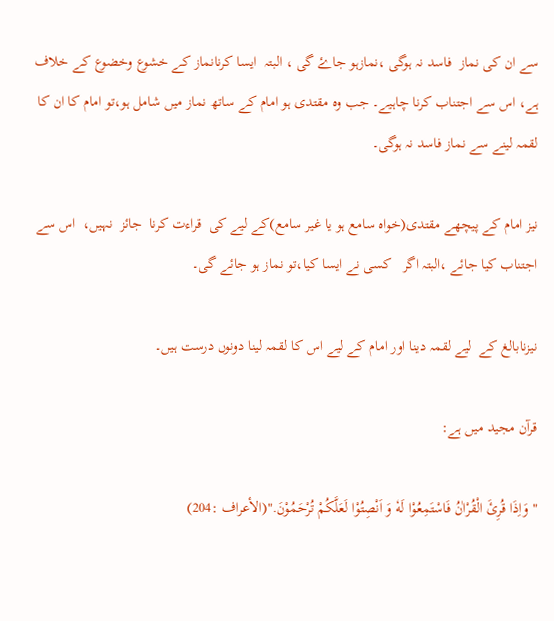سے ان کی نماز  فاسد نہ ہوگی ،نمازہو جاۓ گی ، البتہ  ایسا کرنانماز کے خشوع وخضوع کے خلاف ہے، اس سے اجتناب کرنا چاہیے۔ جب وہ مقتدی ہو امام کے ساتھ نماز میں شامل ہو،تو امام کا ان کا لقمہ لینے سے نماز فاسد نہ ہوگی۔

نیز امام کے پیچھے مقتدی(خواہ سامع ہو یا غیر سامع)کے لیے کی  قراءت کرنا  جائز  نہیں،  اس سے اجتناب کیا جائے ،البتہ اگر   کسی نے ایسا کیا،تو نماز ہو جائے گی۔

نیزنابالغ کے  لیے لقمہ دینا اور امام کے لیے اس کا لقمہ لینا دونوں درست ہیں۔

قرآن مجید میں ہے:

"وَاِذَا قُرِئَ الْقُرْاٰنُ فَاسْتَمِعُوْا لَهٗ وَ اَنْصِتُوْا لَعَلَّكُمْ تُرْحَمُوْنَ."(الأعراف :204)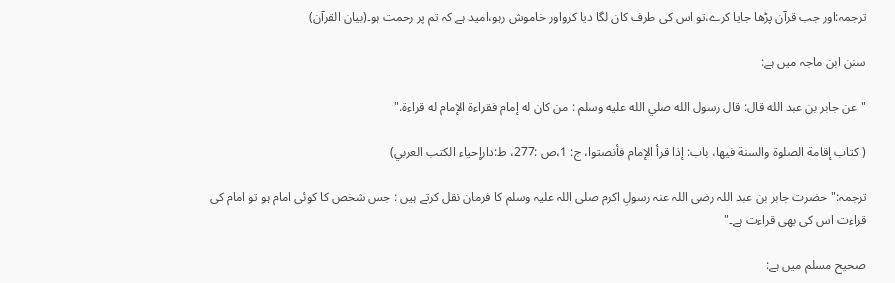ترجمہ:اور جب قرآن پڑھا جایا کرے،تو اس کی طرف کان لگا دیا کرواور خاموش رہو،امید ہے کہ تم پر رحمت ہو۔(بیان القرآن)

سنن ابن ماجہ میں ہے:

"عن جابر بن عبد الله قال: قال رسول الله صلي الله عليه وسلم : من كان له إمام فقراءة الإمام له قراءة."

( كتاب إقامة الصلوة والسنة فيها، باب: إذا قرأ الإمام فأنصتوا، ج: 1،ص :277، ط:دارإحياء الكتب العربي)

ترجمہ:" حضرت جابر بن عبد اللہ رضی اللہ عنہ رسولِ اکرم صلی اللہ علیہ وسلم کا فرمان نقل کرتے ہیں : جس شخص کا کوئی امام ہو تو امام کی قراءت اس کی بھی قراءت ہے۔"

صحیح مسلم میں ہے: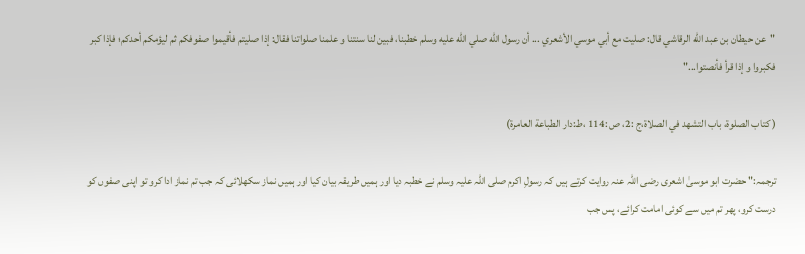"عن حیطان بن عبد الله الرقاشي قال: صليت مع أبي موسي الأشعري ... أن رسول الله صلي الله عليه وسلم خطبنا، فبين لنا سنتنا و علمنا صلواتنا فقال: إذا صليتم فأقيموا صفوفكم ثم ليؤمكم أحدكم؛ فإذا كبر فكبروا و إذا قرأ فأنصتوا..."

( كتاب الصلوة، باب التشهد في الصلاة،ج :2، ص :114 ،ط:دار الطباعة العامرة)

ترجمہ:" حضرت ابو موسیٰ اشعری رضی اللہ عنہ روایت کرتے ہیں کہ رسولِ اکرم صلی اللہ علیہ وسلم نے خطبہ دیا اور ہمیں طریقہ بیان کیا اور ہمیں نماز سکھلائی کہ جب تم نماز ادا کرو تو اپنی صفوں کو درست کرو، پھر تم میں سے کوئی امامت کرائے، پس جب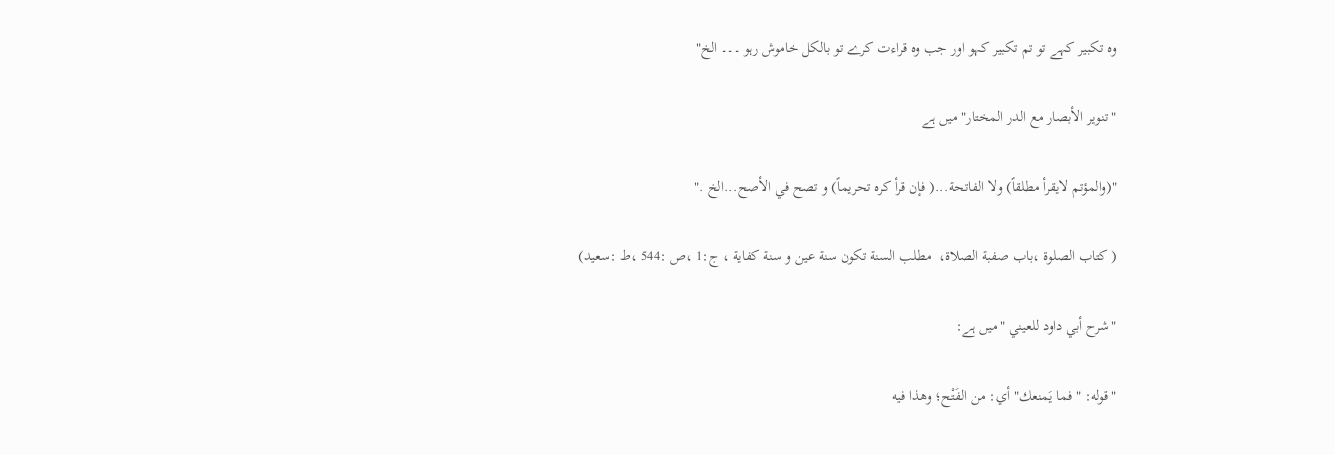وہ تکبیر کہے تو تم تکبیر کہو اور جب وہ قراءت کرے تو بالکل خاموش رہو ۔۔۔ الخ"

"تنویر الأبصار مع الدر المختار" میں ہے

"(والمؤتم لايقرأ مطلقاً) ولا الفاتحة...( فإن قرأ كره تحريماً) و تصح في الأصح...الخ ."

( كتاب الصلوة ،باب صفبة الصلاة،  مطلب السنة تكون سنة عين و سنة كفاية ، ج:1 ،ص :544 ،ط :سعيد)

"شرح أبي داود للعيني "میں ہے:

"قوله: " فما يَمنعك" أي: من الفَتْح؛ وهذا فيه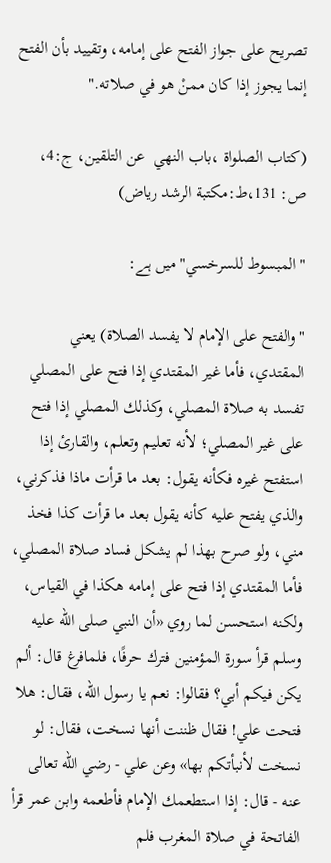تصريح على جواز الفتح على إمامه، وتقييد بأن الفتح إنما يجوز إذا كان ممنْ هو في صلاته."

(کتاب الصلواۃ ،باب النھي  عن التلقین، ج:4، ص: 131،ط:مکتبة الرشد ریاض)

"المبسوط للسرخسي"میں ہے:

"والفتح على الإمام لا يفسد الصلاة) يعني المقتدي، فأما غير المقتدي إذا فتح على المصلي تفسد به صلاة المصلي، وكذلك المصلي إذا فتح على غير المصلي؛ لأنه تعليم وتعلم، والقارئ إذا استفتح غيره فكأنه يقول: بعد ما قرأت ماذا فذكرني، والذي يفتح عليه كأنه يقول بعد ما قرأت كذا فخذ مني، ولو صرح بهذا لم يشكل فساد صلاة المصلي، فأما المقتدي إذا فتح على إمامه هكذا في القياس، ولكنه استحسن لما روي «أن النبي صلى الله عليه وسلم قرأ سورة المؤمنين فترك حرفًا، فلمافرغ قال: ألم يكن فيكم أبي؟ فقالوا: نعم يا رسول الله، فقال: هلا فتحت علي! فقال ظننت أنها نسخت، فقال: لو نسخت لأنبأتكم بها» وعن علي - رضي الله تعالى عنه - قال: إذا استطعمك الإمام فأطعمه وابن عمر قرأ الفاتحة في صلاة المغرب فلم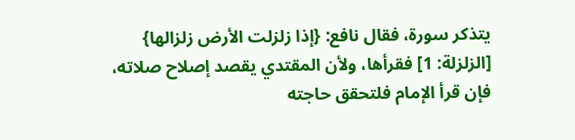يتذكر سورة، فقال نافع: {إذا زلزلت الأرض زلزالها} [الزلزلة: 1] فقرأها، ولأن المقتدي يقصد إصلاح صلاته، فإن قرأ الإمام فلتحقق حاجته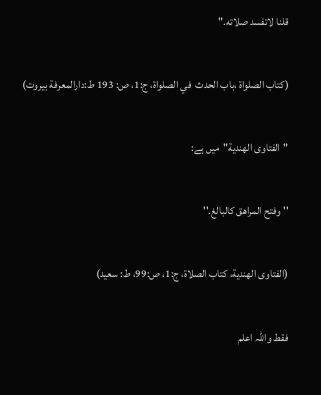قلنا لاتفسد صلاته."

(کتاب الصلواۃ ،باب الحدث  في الصلواۃ، ج:1، ص: 193 ط:دارالمعرفة بیروت)

"الفتاوى الهندية"میں ہے:

'' وفتح المراهق كالبالغ.''

(الفتاوى الهندية، کتاب الصلاة، ج:1، ص:99، ط: سعید)

فقط واللہ اعلم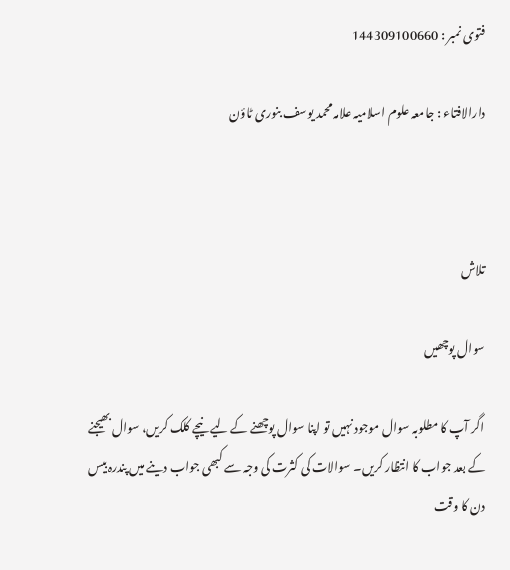فتوی نمبر : 144309100660

دارالافتاء : جامعہ علوم اسلامیہ علامہ محمد یوسف بنوری ٹاؤن



تلاش

سوال پوچھیں

اگر آپ کا مطلوبہ سوال موجود نہیں تو اپنا سوال پوچھنے کے لیے نیچے کلک کریں، سوال بھیجنے کے بعد جواب کا انتظار کریں۔ سوالات کی کثرت کی وجہ سے کبھی جواب دینے میں پندرہ بیس دن کا وقت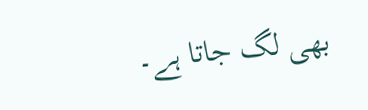بھی لگ جاتا ہے۔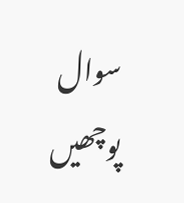سوال پوچھیں